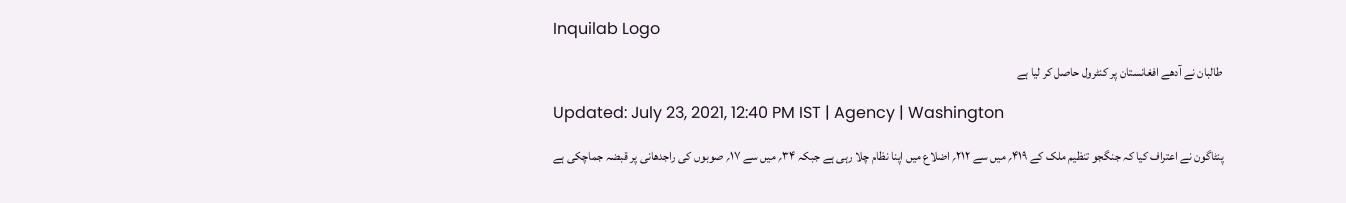Inquilab Logo

طالبان نے آدھے افغانستان پر کنٹرول حاصل کر لیا ہے

Updated: July 23, 2021, 12:40 PM IST | Agency | Washington

پنٹاگون نے اعتراف کیا کہ جنگجو تنظیم ملک کے ۴۱۹؍ میں سے ۲۱۲؍ اضلاع میں اپنا نظام چلا رہی ہے جبکہ ۳۴؍ میں سے ۱۷؍ صوبوں کی راجدھانی پر قبضہ جماچکی ہے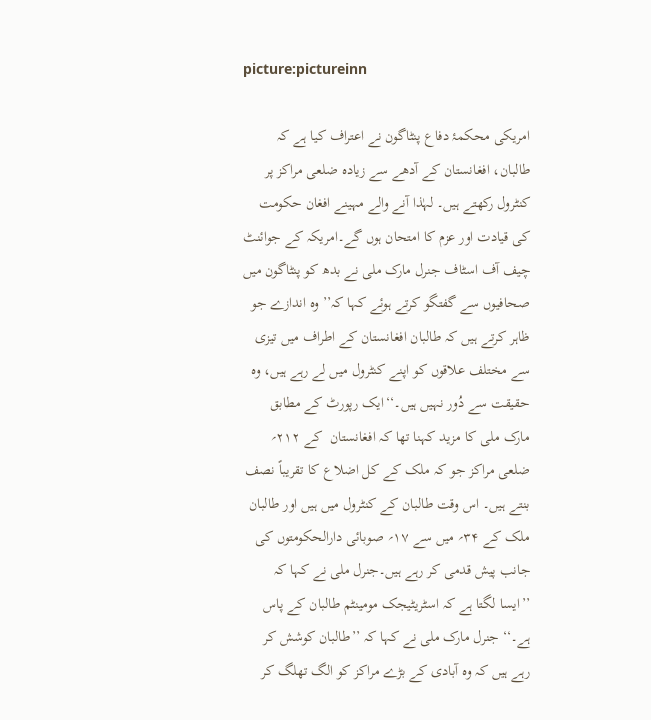picture:pictureinn

امریکی محکمۂ دفاع پنٹاگون نے اعتراف کیا ہے کہ طالبان، افغانستان کے آدھے سے زیادہ ضلعی مراکز پر کنٹرول رکھتے ہیں۔ لہٰذا آنے والے مہینے افغان حکومت کی قیادت اور عزم کا امتحان ہوں گے۔امریکہ کے جوائنٹ چیف آف اسٹاف جنرل مارک ملی نے بدھ کو پنٹاگون میں صحافیوں سے گفتگو کرتے ہوئے کہا کہ’’ وہ اندازے جو ظاہر کرتے ہیں کہ طالبان افغانستان کے اطراف میں تیزی سے مختلف علاقوں کو اپنے کنٹرول میں لے رہے ہیں، وہ حقیقت سے دُور نہیں ہیں۔‘‘ایک رپورٹ کے مطابق مارک ملی کا مزید کہنا تھا کہ افغانستان  کے ۲۱۲؍ ضلعی مراکز جو کہ ملک کے کل اضلاع کا تقریباً نصف بنتے ہیں۔ اس وقت طالبان کے کنٹرول میں ہیں اور طالبان  ملک کے ۳۴؍ میں سے ۱۷؍ صوبائی دارالحکومتوں کی جانب پیش قدمی کر رہے ہیں۔جنرل ملی نے کہا کہ ’’ایسا لگتا ہے کہ اسٹریٹیجک مومینٹم طالبان کے پاس ہے۔‘‘ جنرل مارک ملی نے کہا کہ ’’طالبان کوشش کر رہے ہیں کہ وہ آبادی کے بڑے مراکز کو الگ تھلگ کر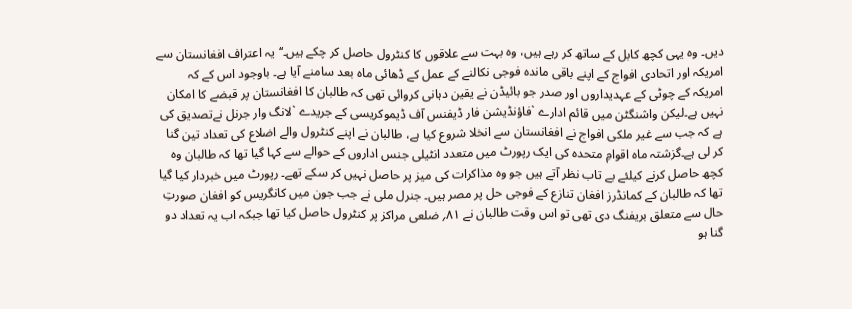دیں۔ وہ یہی کچھ کابل کے ساتھ کر رہے ہیں، وہ بہت سے علاقوں کا کنٹرول حاصل کر چکے ہیں۔‘‘یہ اعتراف افغانستان سے امریکہ اور اتحادی افواج کے اپنے باقی ماندہ فوجی نکالنے کے عمل کے ڈھائی ماہ بعد سامنے آیا ہے۔ باوجود اس کے کہ امریکہ کے چوٹی کے عہدیداروں اور صدر جو بائیڈن نے یقین دہانی کروائی تھی کہ طالبان کا افغانستان پر قبضے کا امکان نہیں ہے۔لیکن واشنگٹن میں قائم ادارے `فاؤنڈیشن فار ڈیفنس آف ڈیموکریسی کے جریدے `لانگ وار جرنل نےتصدیق کی ہے کہ جب سے غیر ملکی افواج نے افغانستان سے انخلا شروع کیا ہے، طالبان نے اپنے کنٹرول والے اضلاع کی تعداد تین گنا کر لی ہے۔گزشتہ ماہ اقوامِ متحدہ کی ایک رپورٹ میں متعدد انٹیلی جنس اداروں کے حوالے سے کہا گیا تھا کہ طالبان وہ کچھ حاصل کرنے کیلئے بے تاب نظر آتے ہیں جو وہ مذاکرات کی میز پر حاصل نہیں کر سکے تھے۔ رپورٹ میں خبردار کیا گیا تھا کہ طالبان کے کمانڈرز افغان تنازع کے فوجی حل پر مصر ہیں۔ جنرل ملی نے جب جون میں کانگریس کو افغان صورتِ حال سے متعلق بریفنگ دی تھی تو اس وقت طالبان نے ۸۱؍ ضلعی مراکز پر کنٹرول حاصل کیا تھا جبکہ اب یہ تعداد دو گنا ہو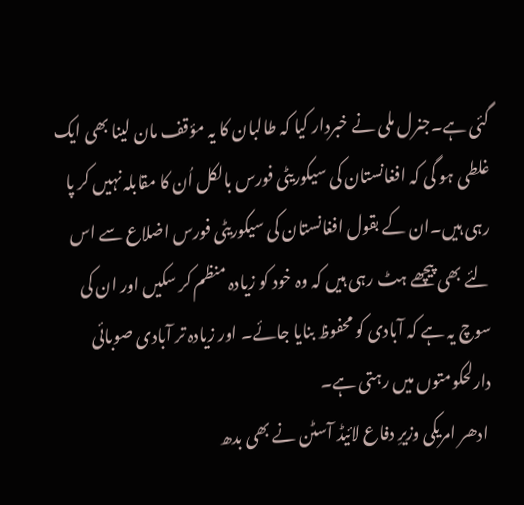گئی ہے۔جنرل ملی نے خبردار کیا کہ طالبان کا یہ مؤقف مان لینا بھی ایک غلطی ہو گی کہ افغانستان کی سیکوریٹی فورس بالکل اُن کا مقابلہ نہیں کر پا رہی ہیں۔ان کے بقول افغانستان کی سیکوریٹی فورس اضلاع سے اس لئے بھی پیچھے ہٹ رہی ہیں کہ وہ خود کو زیادہ منظم کر سکیں اور ان کی سوچ یہ ہے کہ آبادی کو محفوظ بنایا جائے۔ اور زیادہ تر آبادی صوبائی دارلحکومتوں میں رہتی ہے۔
 ادھر امریکی وزیرِ دفاع لائیڈ آسٹن نے بھی بدھ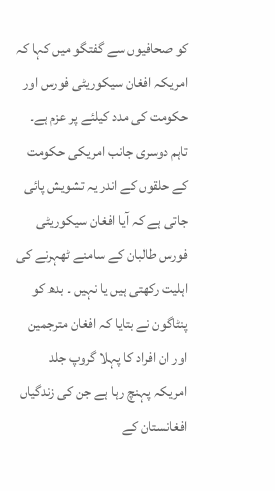کو صحافیوں سے گفتگو میں کہا کہ امریکہ افغان سیکوریٹی فورس اور حکومت کی مدد کیلئے پر عزم ہے۔ تاہم دوسری جانب امریکی حکومت کے حلقوں کے اندر یہ تشویش پائی جاتی ہے کہ آیا افغان سیکوریٹی فورس طالبان کے سامنے ٹھہرنے کی اہلیت رکھتی ہیں یا نہیں ۔ بدھ کو پنٹاگون نے بتایا کہ افغان مترجمین اور ان افراد کا پہلا گروپ جلد امریکہ پہنچ رہا ہے جن کی زندگیاں افغانستان کے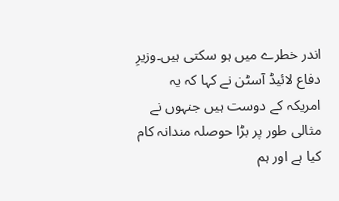اندر خطرے میں ہو سکتی ہیں۔وزیرِ دفاع لائیڈ آسٹن نے کہا کہ یہ امریکہ کے دوست ہیں جنہوں نے مثالی طور پر بڑا حوصلہ مندانہ کام کیا ہے اور ہم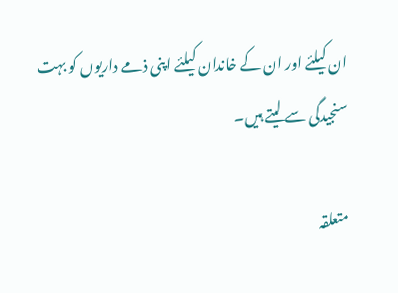ان کیلئے اور ان کے خاندان کیلئے اپنی ذمے داریوں کو بہت سنجیدگی سے لیتے ہیں۔

متعلقہ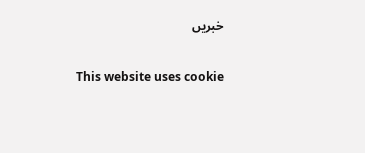خبریں

This website uses cookie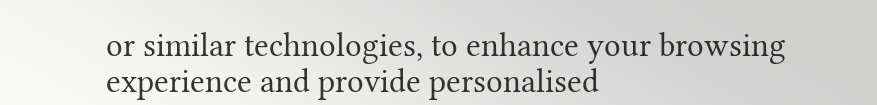or similar technologies, to enhance your browsing experience and provide personalised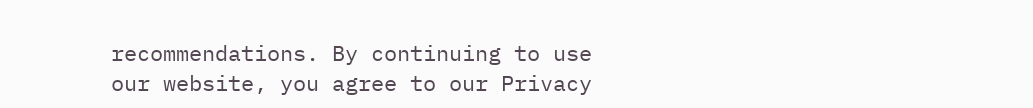recommendations. By continuing to use our website, you agree to our Privacy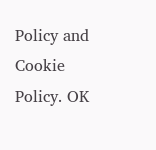Policy and Cookie Policy. OK